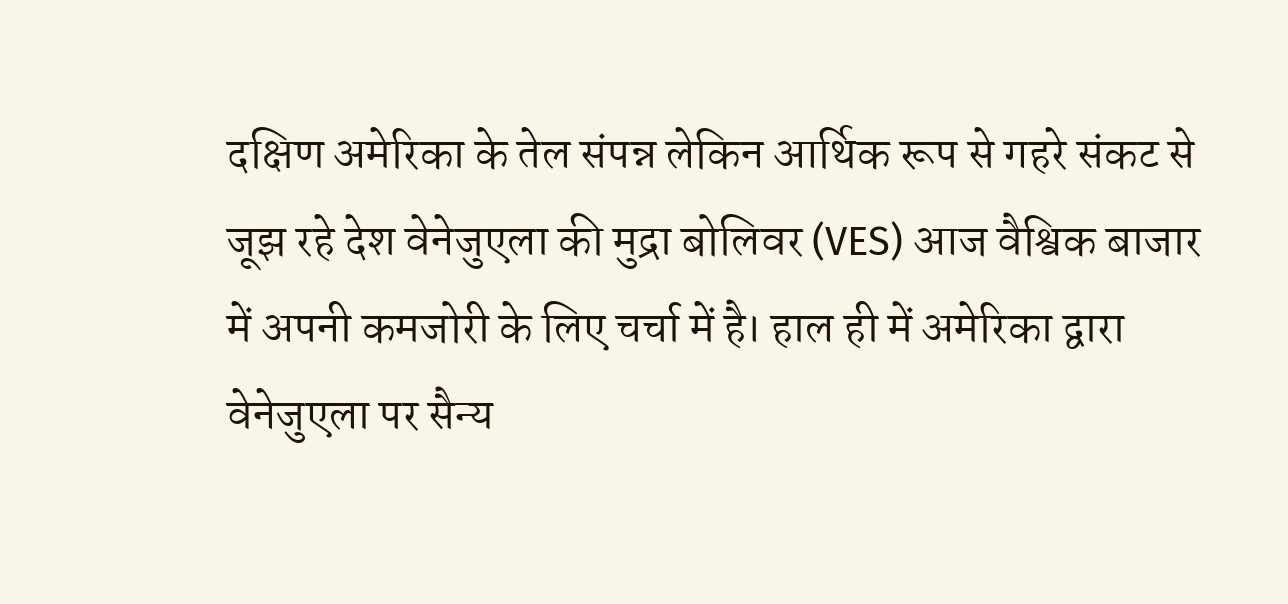दक्षिण अमेरिका के तेल संपन्न लेकिन आर्थिक रूप से गहरे संकट से जूझ रहे देश वेनेजुएला की मुद्रा बोलिवर (VES) आज वैश्विक बाजार में अपनी कमजोरी के लिए चर्चा में है। हाल ही में अमेरिका द्वारा वेनेजुएला पर सैन्य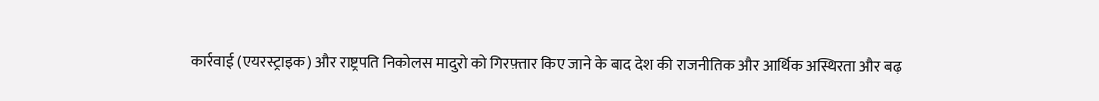कार्रवाई (एयरस्ट्राइक) और राष्ट्रपति निकोलस मादुरो को गिरफ़्तार किए जाने के बाद देश की राजनीतिक और आर्थिक अस्थिरता और बढ़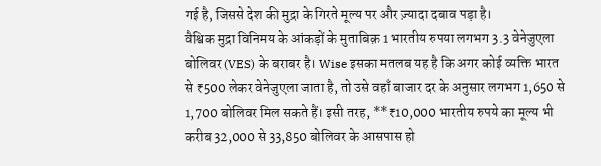गई है, जिससे देश की मुद्रा के गिरते मूल्य पर और ज़्यादा दबाव पड़ा है।
वैश्विक मुद्रा विनिमय के आंकड़ों के मुताबिक़ 1 भारतीय रुपया लगभग 3.3 वेनेजुएला बोलिवर (VES) के बराबर है। Wise इसका मतलब यह है कि अगर कोई व्यक्ति भारत से ₹500 लेकर वेनेजुएला जाता है, तो उसे वहाँ बाजार दर के अनुसार लगभग 1,650 से 1,700 बोलिवर मिल सकते हैं। इसी तरह, **₹10,000 भारतीय रुपये का मूल्य भी करीब 32,000 से 33,850 बोलिवर के आसपास हो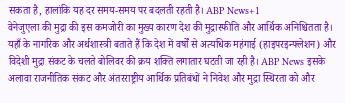सकता है, हालांकि यह दर समय-समय पर बदलती रहती है। ABP News+1
वेनेजुएला की मुद्रा की इस कमजोरी का मुख्य कारण देश की मुद्रास्फीति और आर्थिक अनिश्चितता है। यहाँ के नागरिक और अर्थशास्त्री बताते हैं कि देश में वर्षों से अत्यधिक महंगाई (हाइपरइन्फ्लेशन) और विदेशी मुद्रा संकट के चलते बोलिवर की क्रय शक्ति लगातार घटती जा रही है। ABP News इसके अलावा राजनीतिक संकट और अंतरराष्ट्रीय आर्थिक प्रतिबंधों ने निवेश और मुद्रा स्थिरता को और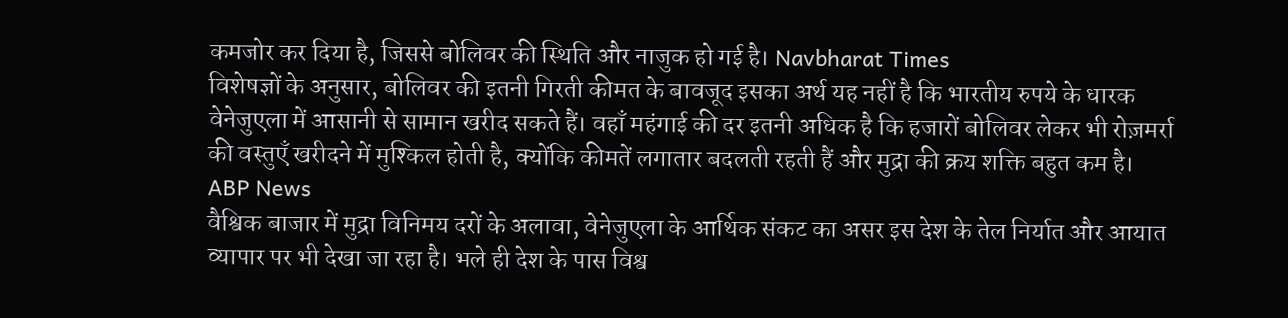कमजोर कर दिया है, जिससे बोलिवर की स्थिति और नाजुक हो गई है। Navbharat Times
विशेषज्ञों के अनुसार, बोलिवर की इतनी गिरती कीमत के बावजूद इसका अर्थ यह नहीं है कि भारतीय रुपये के धारक वेनेजुएला में आसानी से सामान खरीद सकते हैं। वहाँ महंगाई की दर इतनी अधिक है कि हजारों बोलिवर लेकर भी रोज़मर्रा की वस्तुएँ खरीदने में मुश्किल होती है, क्योंकि कीमतें लगातार बदलती रहती हैं और मुद्रा की क्रय शक्ति बहुत कम है। ABP News
वैश्विक बाजार में मुद्रा विनिमय दरों के अलावा, वेनेजुएला के आर्थिक संकट का असर इस देश के तेल निर्यात और आयात व्यापार पर भी देखा जा रहा है। भले ही देश के पास विश्व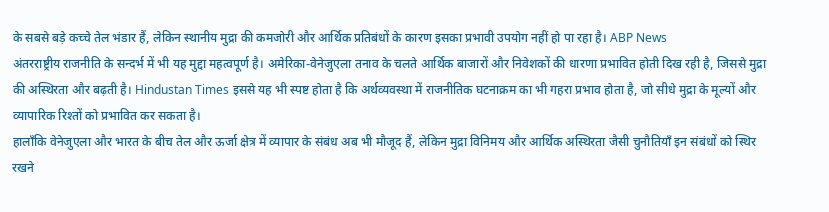के सबसे बड़े कच्चे तेल भंडार हैं, लेकिन स्थानीय मुद्रा की कमजोरी और आर्थिक प्रतिबंधों के कारण इसका प्रभावी उपयोग नहीं हो पा रहा है। ABP News
अंतरराष्ट्रीय राजनीति के सन्दर्भ में भी यह मुद्दा महत्वपूर्ण है। अमेरिका-वेनेजुएला तनाव के चलते आर्थिक बाजारों और निवेशकों की धारणा प्रभावित होती दिख रही है, जिससे मुद्रा की अस्थिरता और बढ़ती है। Hindustan Times इससे यह भी स्पष्ट होता है कि अर्थव्यवस्था में राजनीतिक घटनाक्रम का भी गहरा प्रभाव होता है, जो सीधे मुद्रा के मूल्यों और व्यापारिक रिश्तों को प्रभावित कर सकता है।
हालाँकि वेनेजुएला और भारत के बीच तेल और ऊर्जा क्षेत्र में व्यापार के संबंध अब भी मौजूद हैं, लेकिन मुद्रा विनिमय और आर्थिक अस्थिरता जैसी चुनौतियाँ इन संबंधों को स्थिर रखने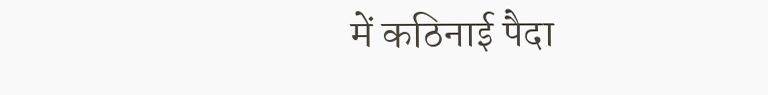में कठिनाई पैदा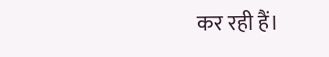कर रही हैं।